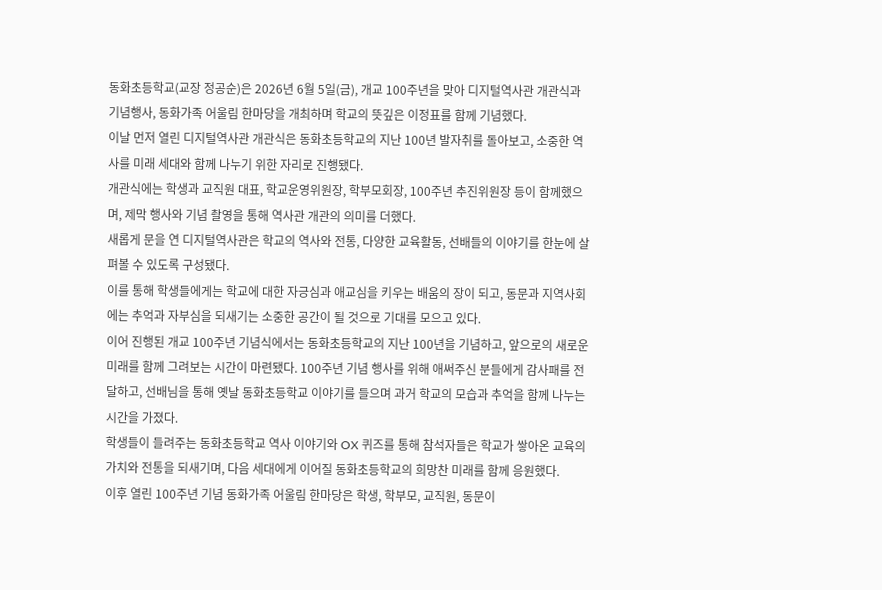동화초등학교(교장 정공순)은 2026년 6월 5일(금), 개교 100주년을 맞아 디지털역사관 개관식과 기념행사, 동화가족 어울림 한마당을 개최하며 학교의 뜻깊은 이정표를 함께 기념했다.
이날 먼저 열린 디지털역사관 개관식은 동화초등학교의 지난 100년 발자취를 돌아보고, 소중한 역사를 미래 세대와 함께 나누기 위한 자리로 진행됐다.
개관식에는 학생과 교직원 대표, 학교운영위원장, 학부모회장, 100주년 추진위원장 등이 함께했으며, 제막 행사와 기념 촬영을 통해 역사관 개관의 의미를 더했다.
새롭게 문을 연 디지털역사관은 학교의 역사와 전통, 다양한 교육활동, 선배들의 이야기를 한눈에 살펴볼 수 있도록 구성됐다.
이를 통해 학생들에게는 학교에 대한 자긍심과 애교심을 키우는 배움의 장이 되고, 동문과 지역사회에는 추억과 자부심을 되새기는 소중한 공간이 될 것으로 기대를 모으고 있다.
이어 진행된 개교 100주년 기념식에서는 동화초등학교의 지난 100년을 기념하고, 앞으로의 새로운 미래를 함께 그려보는 시간이 마련됐다. 100주년 기념 행사를 위해 애써주신 분들에게 감사패를 전달하고, 선배님을 통해 옛날 동화초등학교 이야기를 들으며 과거 학교의 모습과 추억을 함께 나누는 시간을 가졌다.
학생들이 들려주는 동화초등학교 역사 이야기와 OX 퀴즈를 통해 참석자들은 학교가 쌓아온 교육의 가치와 전통을 되새기며, 다음 세대에게 이어질 동화초등학교의 희망찬 미래를 함께 응원했다.
이후 열린 100주년 기념 동화가족 어울림 한마당은 학생, 학부모, 교직원, 동문이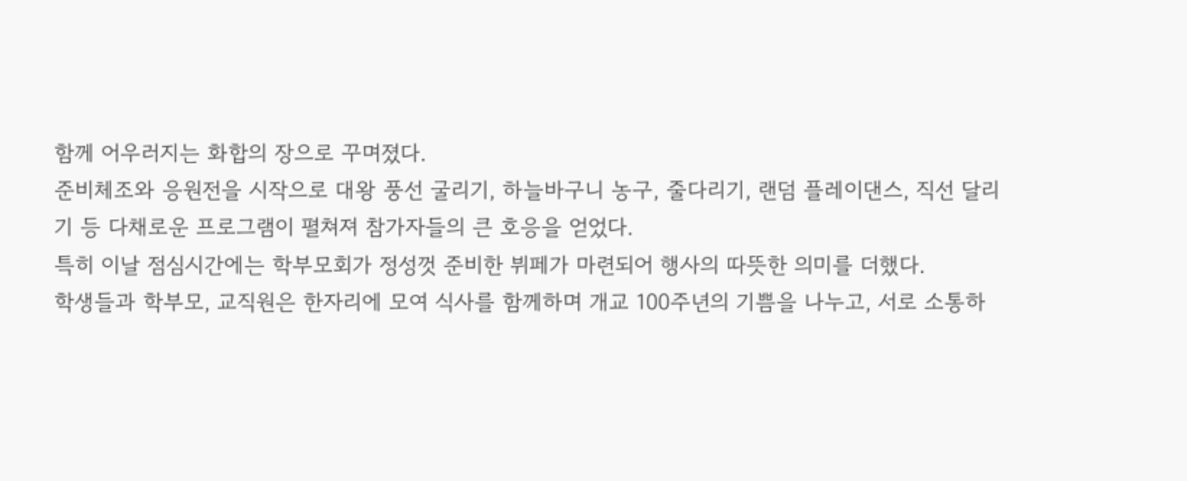함께 어우러지는 화합의 장으로 꾸며졌다.
준비체조와 응원전을 시작으로 대왕 풍선 굴리기, 하늘바구니 농구, 줄다리기, 랜덤 플레이댄스, 직선 달리기 등 다채로운 프로그램이 펼쳐져 참가자들의 큰 호응을 얻었다.
특히 이날 점심시간에는 학부모회가 정성껏 준비한 뷔페가 마련되어 행사의 따뜻한 의미를 더했다.
학생들과 학부모, 교직원은 한자리에 모여 식사를 함께하며 개교 100주년의 기쁨을 나누고, 서로 소통하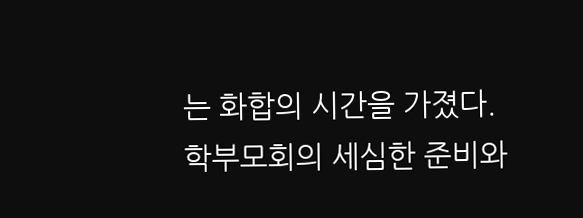는 화합의 시간을 가졌다.
학부모회의 세심한 준비와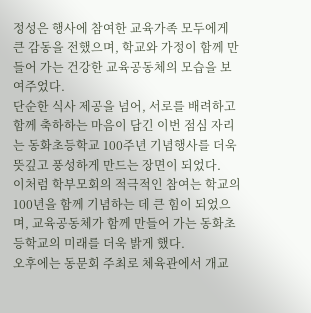정성은 행사에 참여한 교육가족 모두에게 큰 감동을 전했으며, 학교와 가정이 함께 만들어 가는 건강한 교육공동체의 모습을 보여주었다.
단순한 식사 제공을 넘어, 서로를 배려하고 함께 축하하는 마음이 담긴 이번 점심 자리는 동화초등학교 100주년 기념행사를 더욱 뜻깊고 풍성하게 만드는 장면이 되었다.
이처럼 학부모회의 적극적인 참여는 학교의 100년을 함께 기념하는 데 큰 힘이 되었으며, 교육공동체가 함께 만들어 가는 동화초등학교의 미래를 더욱 밝게 했다.
오후에는 동문회 주최로 체육관에서 개교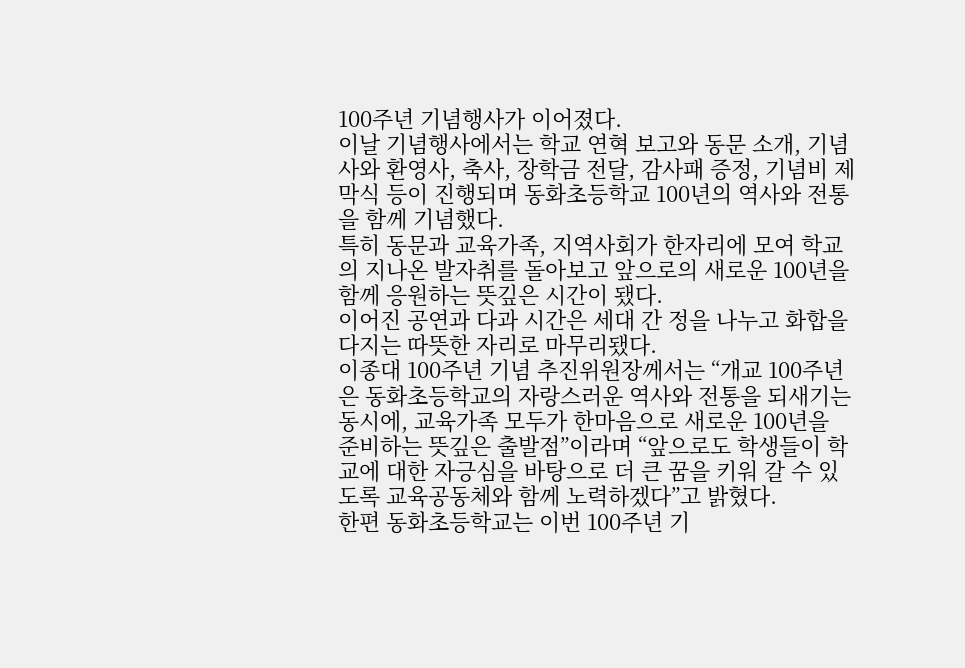100주년 기념행사가 이어졌다.
이날 기념행사에서는 학교 연혁 보고와 동문 소개, 기념사와 환영사, 축사, 장학금 전달, 감사패 증정, 기념비 제막식 등이 진행되며 동화초등학교 100년의 역사와 전통을 함께 기념했다.
특히 동문과 교육가족, 지역사회가 한자리에 모여 학교의 지나온 발자취를 돌아보고 앞으로의 새로운 100년을 함께 응원하는 뜻깊은 시간이 됐다.
이어진 공연과 다과 시간은 세대 간 정을 나누고 화합을 다지는 따뜻한 자리로 마무리됐다.
이종대 100주년 기념 추진위원장께서는 “개교 100주년은 동화초등학교의 자랑스러운 역사와 전통을 되새기는 동시에, 교육가족 모두가 한마음으로 새로운 100년을 준비하는 뜻깊은 출발점”이라며 “앞으로도 학생들이 학교에 대한 자긍심을 바탕으로 더 큰 꿈을 키워 갈 수 있도록 교육공동체와 함께 노력하겠다”고 밝혔다.
한편 동화초등학교는 이번 100주년 기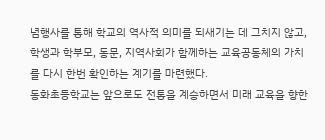념행사를 통해 학교의 역사적 의미를 되새기는 데 그치지 않고, 학생과 학부모, 동문, 지역사회가 함께하는 교육공동체의 가치를 다시 한번 확인하는 계기를 마련했다.
동화초등학교는 앞으로도 전통을 계승하면서 미래 교육을 향한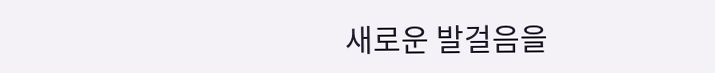새로운 발걸음을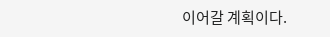이어갈 계획이다.